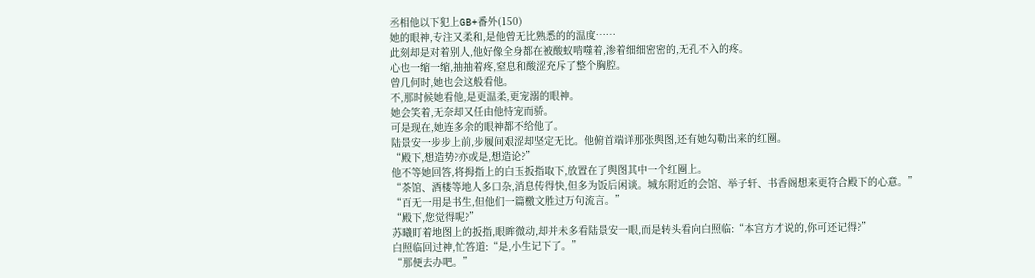丞相他以下犯上GB+番外(150)
她的眼神,专注又柔和,是他曾无比熟悉的的温度……
此刻却是对着别人,他好像全身都在被酸蚁啃噬着,渗着细细密密的,无孔不入的疼。
心也一缩一缩,抽抽着疼,窒息和酸涩充斥了整个胸腔。
曾几何时,她也会这般看他。
不,那时候她看他,是更温柔,更宠溺的眼神。
她会笑着,无奈却又任由他恃宠而骄。
可是现在,她连多余的眼神都不给他了。
陆景安一步步上前,步履间艰涩却坚定无比。他俯首端详那张舆图,还有她勾勒出来的红圈。
“殿下,想造势?亦或是,想造论?”
他不等她回答,将拇指上的白玉扳指取下,放置在了舆图其中一个红圈上。
“茶馆、酒楼等地人多口杂,消息传得快,但多为饭后闲谈。城东附近的会馆、举子轩、书香阁想来更符合殿下的心意。”
“百无一用是书生,但他们一篇檄文胜过万句流言。”
“殿下,您觉得呢?”
苏曦盯着地图上的扳指,眼眸微动,却并未多看陆景安一眼,而是转头看向白照临:“本宫方才说的,你可还记得?”
白照临回过神,忙答道:“是,小生记下了。”
“那便去办吧。”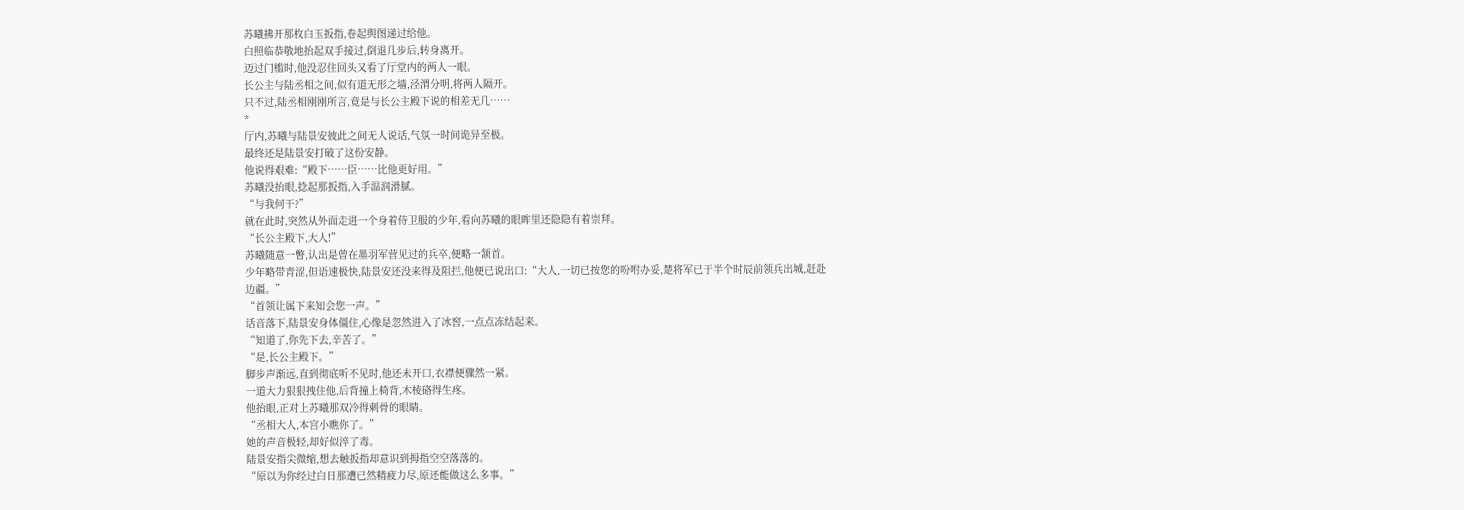苏曦拂开那枚白玉扳指,卷起舆图递过给他。
白照临恭敬地抬起双手接过,倒退几步后,转身离开。
迈过门槛时,他没忍住回头又看了厅堂内的两人一眼。
长公主与陆丞相之间,似有道无形之墙,泾渭分明,将两人隔开。
只不过,陆丞相刚刚所言,竟是与长公主殿下说的相差无几……
*
厅内,苏曦与陆景安彼此之间无人说话,气氛一时间诡异至极。
最终还是陆景安打破了这份安静。
他说得艰难:“殿下……臣……比他更好用。”
苏曦没抬眼,捻起那扳指,入手温润滑腻。
“与我何干?”
就在此时,突然从外面走进一个身着侍卫服的少年,看向苏曦的眼眸里还隐隐有着崇拜。
“长公主殿下,大人!”
苏曦随意一瞥,认出是曾在墨羽军营见过的兵卒,便略一颔首。
少年略带青涩,但语速极快,陆景安还没来得及阻拦,他便已说出口:“大人,一切已按您的吩咐办妥,楚将军已于半个时辰前领兵出城,赶赴边疆。”
“首领让属下来知会您一声。”
话音落下,陆景安身体僵住,心像是忽然进入了冰窖,一点点冻结起来。
“知道了,你先下去,辛苦了。”
“是,长公主殿下。”
脚步声渐远,直到彻底听不见时,他还未开口,衣襟便骤然一紧。
一道大力狠狠拽住他,后背撞上椅背,木棱硌得生疼。
他抬眼,正对上苏曦那双冷得刺骨的眼睛。
“丞相大人,本宫小瞧你了。”
她的声音极轻,却好似淬了毒。
陆景安指尖微缩,想去触扳指却意识到拇指空空落落的。
“原以为你经过白日那遭已然精疲力尽,原还能做这么多事。”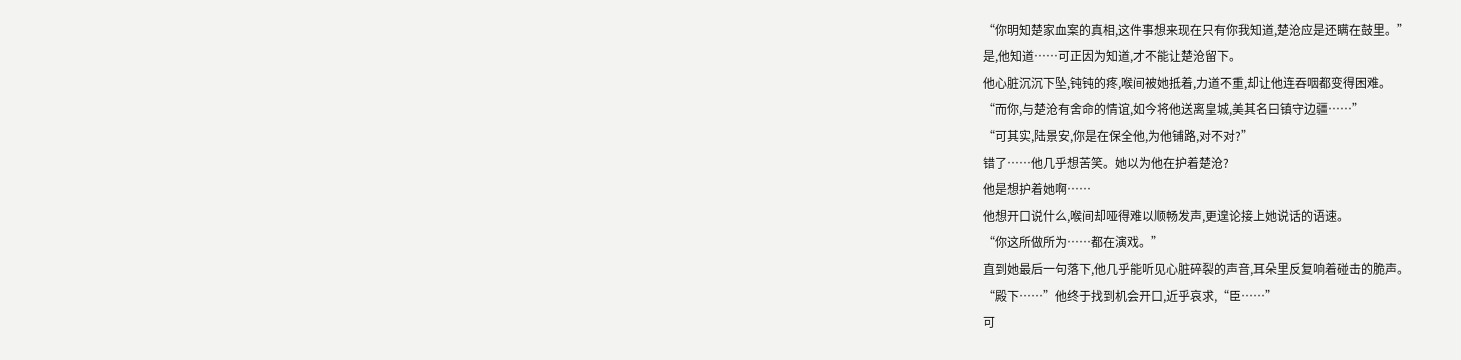“你明知楚家血案的真相,这件事想来现在只有你我知道,楚沧应是还瞒在鼓里。”
是,他知道……可正因为知道,才不能让楚沧留下。
他心脏沉沉下坠,钝钝的疼,喉间被她抵着,力道不重,却让他连吞咽都变得困难。
“而你,与楚沧有舍命的情谊,如今将他送离皇城,美其名曰镇守边疆……”
“可其实,陆景安,你是在保全他,为他铺路,对不对?”
错了……他几乎想苦笑。她以为他在护着楚沧?
他是想护着她啊……
他想开口说什么,喉间却哑得难以顺畅发声,更遑论接上她说话的语速。
“你这所做所为……都在演戏。”
直到她最后一句落下,他几乎能听见心脏碎裂的声音,耳朵里反复响着碰击的脆声。
“殿下……”他终于找到机会开口,近乎哀求,“臣……”
可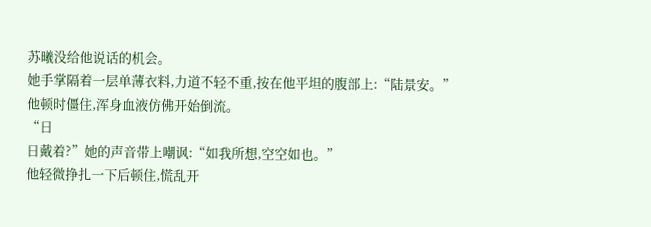苏曦没给他说话的机会。
她手掌隔着一层单薄衣料,力道不轻不重,按在他平坦的腹部上:“陆景安。”
他顿时僵住,浑身血液仿佛开始倒流。
“日
日戴着?”她的声音带上嘲讽:“如我所想,空空如也。”
他轻微挣扎一下后顿住,慌乱开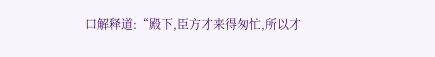口解释道:“殿下,臣方才来得匆忙,所以才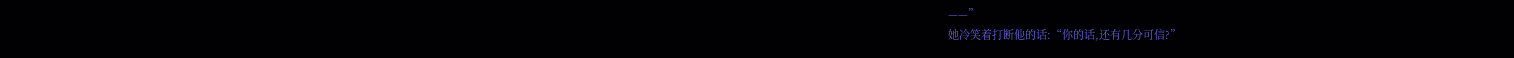——”
她冷笑着打断他的话:“你的话,还有几分可信?”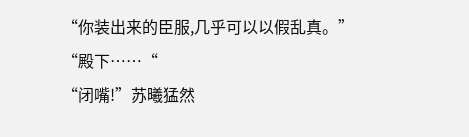“你装出来的臣服,几乎可以以假乱真。”
“殿下……“
“闭嘴!”苏曦猛然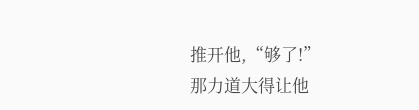推开他,“够了!”
那力道大得让他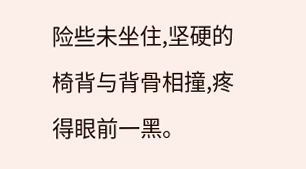险些未坐住,坚硬的椅背与背骨相撞,疼得眼前一黑。